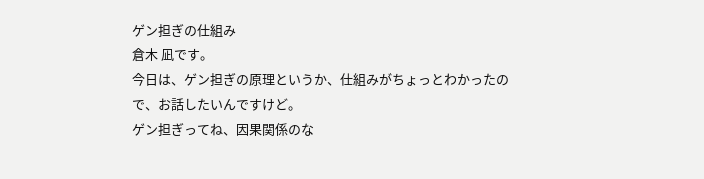ゲン担ぎの仕組み
倉木 凪です。
今日は、ゲン担ぎの原理というか、仕組みがちょっとわかったので、お話したいんですけど。
ゲン担ぎってね、因果関係のな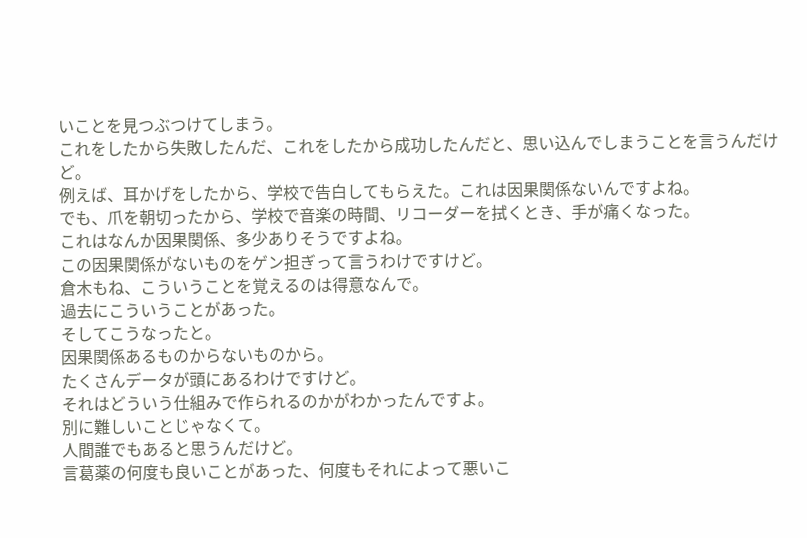いことを見つぶつけてしまう。
これをしたから失敗したんだ、これをしたから成功したんだと、思い込んでしまうことを言うんだけど。
例えば、耳かげをしたから、学校で告白してもらえた。これは因果関係ないんですよね。
でも、爪を朝切ったから、学校で音楽の時間、リコーダーを拭くとき、手が痛くなった。
これはなんか因果関係、多少ありそうですよね。
この因果関係がないものをゲン担ぎって言うわけですけど。
倉木もね、こういうことを覚えるのは得意なんで。
過去にこういうことがあった。
そしてこうなったと。
因果関係あるものからないものから。
たくさんデータが頭にあるわけですけど。
それはどういう仕組みで作られるのかがわかったんですよ。
別に難しいことじゃなくて。
人間誰でもあると思うんだけど。
言葛薬の何度も良いことがあった、何度もそれによって悪いこ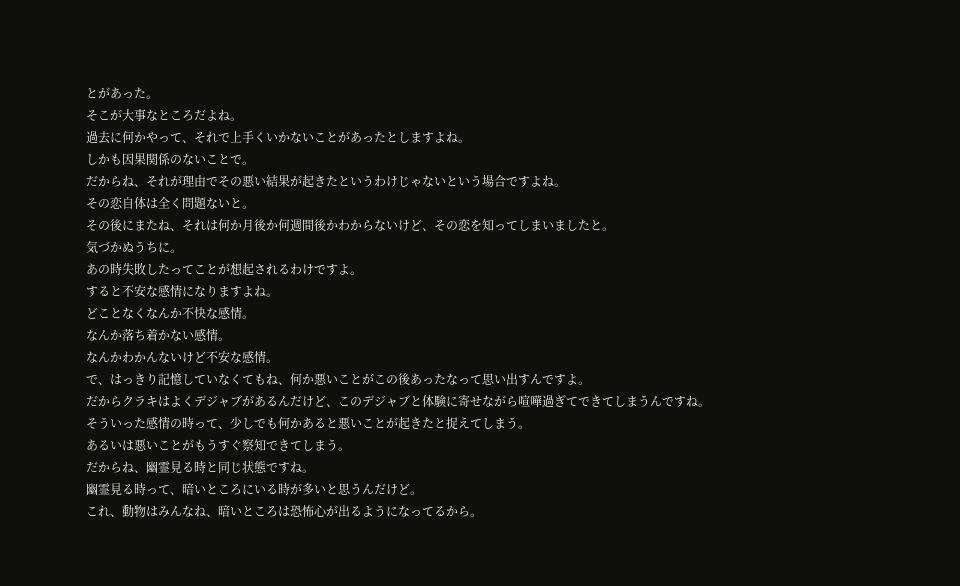とがあった。
そこが大事なところだよね。
過去に何かやって、それで上手くいかないことがあったとしますよね。
しかも因果関係のないことで。
だからね、それが理由でその悪い結果が起きたというわけじゃないという場合ですよね。
その恋自体は全く問題ないと。
その後にまたね、それは何か月後か何週間後かわからないけど、その恋を知ってしまいましたと。
気づかぬうちに。
あの時失敗したってことが想起されるわけですよ。
すると不安な感情になりますよね。
どことなくなんか不快な感情。
なんか落ち着かない感情。
なんかわかんないけど不安な感情。
で、はっきり記憶していなくてもね、何か悪いことがこの後あったなって思い出すんですよ。
だからクラキはよくデジャブがあるんだけど、このデジャブと体験に寄せながら喧嘩過ぎてできてしまうんですね。
そういった感情の時って、少しでも何かあると悪いことが起きたと捉えてしまう。
あるいは悪いことがもうすぐ察知できてしまう。
だからね、幽霊見る時と同じ状態ですね。
幽霊見る時って、暗いところにいる時が多いと思うんだけど。
これ、動物はみんなね、暗いところは恐怖心が出るようになってるから。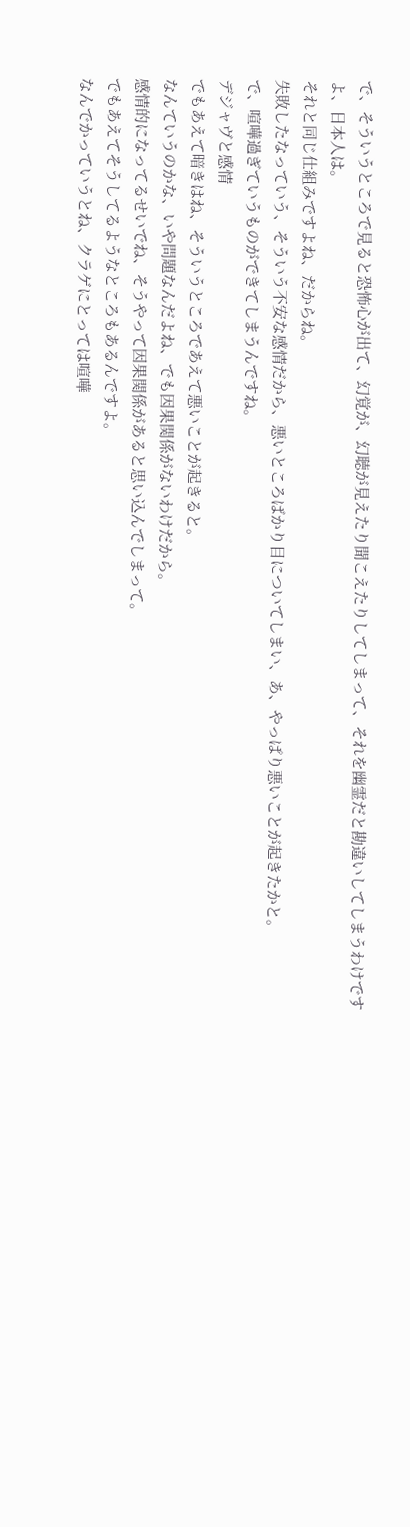で、そういうところで見ると恐怖心が出て、幻覚が、幻聴が見えたり聞こえたりしてしまって、それを幽霊だと勘違いしてしまうわけですよ、日本人は。
それと同じ仕組みですよね、だからね。
失敗したなっていう、そういう不安な感情だから、悪いところばかり目についてしまい、あ、やっぱり悪いことが起きたかと。
で、喧嘩過ぎていうものができてしまうんですね。
デジャヴと感情
でもあえて暗きはね、そういうところであえて悪いことが起きると。
なんていうのかな、いや問題なんだよね、でも因果関係がないわけだから。
感情的になってるせいでね、そうやって因果関係があると思い込んでしまって。
でもあえてそうしてるようなところもあるんですよ。
なんでかっていうとね、クラゲにとっては喧嘩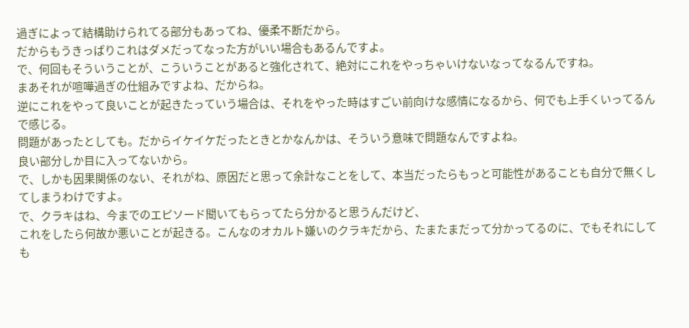過ぎによって結構助けられてる部分もあってね、優柔不断だから。
だからもうきっぱりこれはダメだってなった方がいい場合もあるんですよ。
で、何回もそういうことが、こういうことがあると強化されて、絶対にこれをやっちゃいけないなってなるんですね。
まあそれが喧嘩過ぎの仕組みですよね、だからね。
逆にこれをやって良いことが起きたっていう場合は、それをやった時はすごい前向けな感情になるから、何でも上手くいってるんで感じる。
問題があったとしても。だからイケイケだったときとかなんかは、そういう意味で問題なんですよね。
良い部分しか目に入ってないから。
で、しかも因果関係のない、それがね、原因だと思って余計なことをして、本当だったらもっと可能性があることも自分で無くしてしまうわけですよ。
で、クラキはね、今までのエピソード聞いてもらってたら分かると思うんだけど、
これをしたら何故か悪いことが起きる。こんなのオカルト嫌いのクラキだから、たまたまだって分かってるのに、でもそれにしても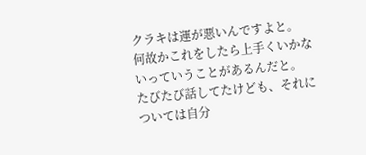クラキは運が悪いんですよと。
何故かこれをしたら上手くいかないっていうことがあるんだと。
たびたび話してたけども、それについては自分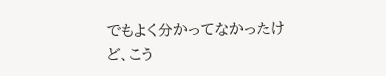でもよく分かってなかったけど、こう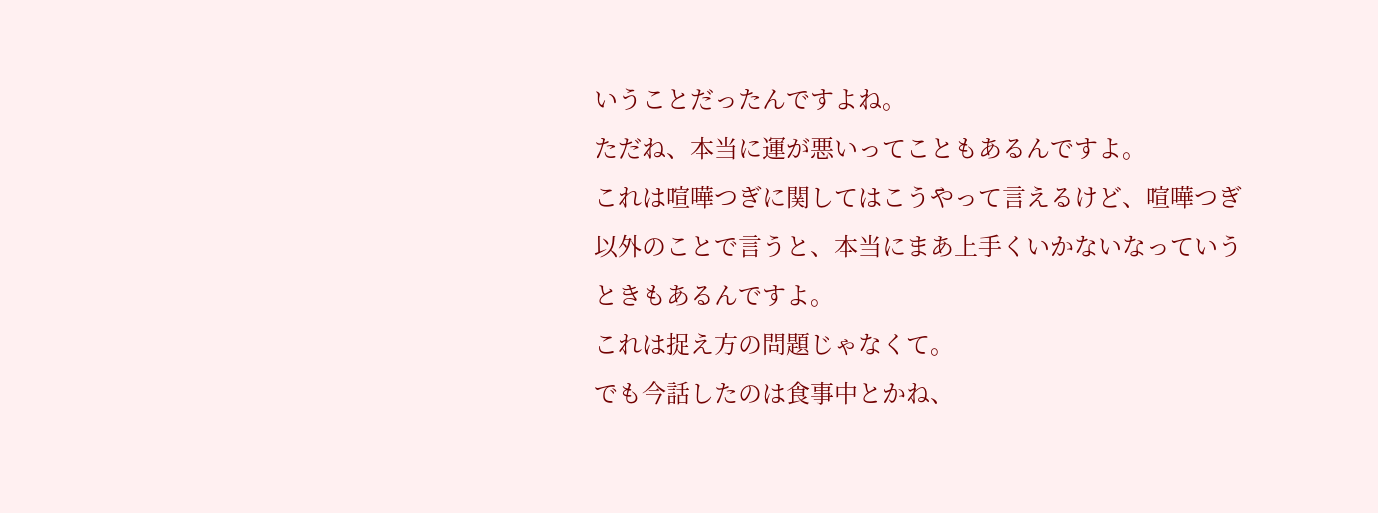いうことだったんですよね。
ただね、本当に運が悪いってこともあるんですよ。
これは喧嘩つぎに関してはこうやって言えるけど、喧嘩つぎ以外のことで言うと、本当にまあ上手くいかないなっていうときもあるんですよ。
これは捉え方の問題じゃなくて。
でも今話したのは食事中とかね、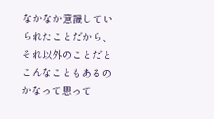なかなか意識していられたことだから、それ以外のことだとこんなこともあるのかなって思って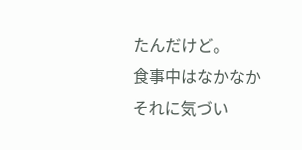たんだけど。
食事中はなかなかそれに気づい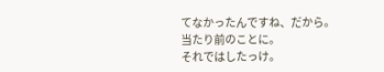てなかったんですね、だから。
当たり前のことに。
それではしたっけ。